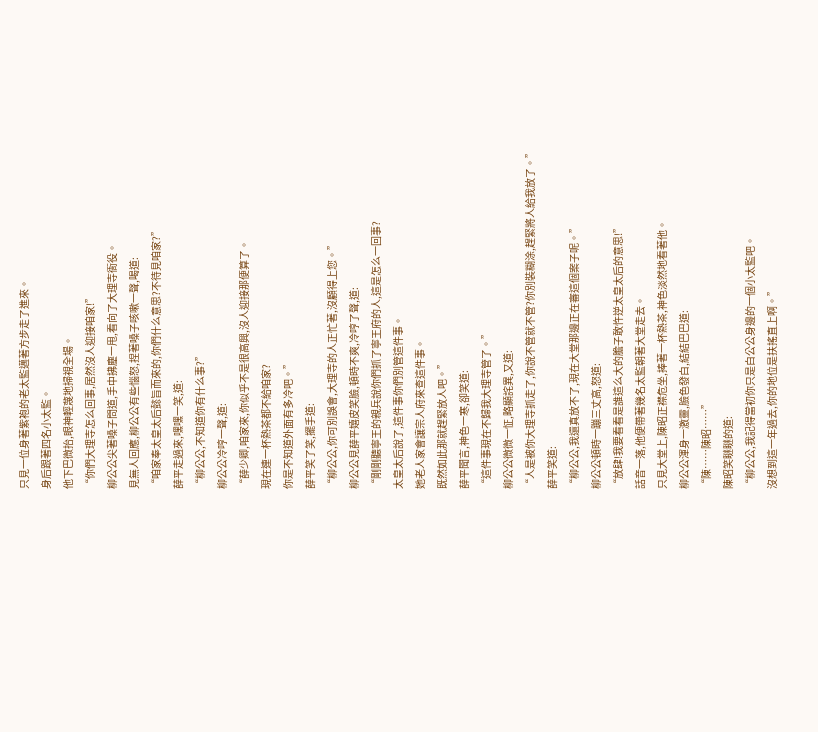只見一位身著紫袍的老太監邁著方步走了進來。
身后跟著四名小太監。
他下巴微抬,眼神輕蔑地掃視全場。
“你們大理寺怎么回事,居然沒人迎接咱家!”
柳公公尖著嗓子問道,手中拂塵一甩,看向了大理寺衙役。
見無人回應,柳公公有些惱怒,捏著嗓子咳嗽一聲,喝道:
“咱家奉太皇太后懿旨而來的,你們什么意思?不待見咱家?”
薛平走過來,嘿嘿一笑,道:
“柳公公,不知道你有什么事?”
柳公公冷哼一聲,道:
“薛少卿,咱家來,你似乎不是很高興,沒人迎接那便算了。
現在連一杯熱茶都不給咱家?
你是不知道外面有多冷吧。”
薛平笑了笑,擺手道:
“柳公公,你可別誤會,大理寺的人正忙著,沒顧得上您。”
柳公公見薛平嬉皮笑臉,頓時不爽,冷哼了聲,道:
“剛剛聽寧王的親兵說你們抓了寧王府的人,這是怎么一回事?
太皇太后說了,這件事你們別管這件事。
她老人家會讓宗人府來查這件事。
既然如此那就趕緊放人吧。”
薛平聞言,神色一寒,卻笑道:
“這件事現在不歸我大理寺管了。”
柳公公微微一怔,略顯詫異,又道:
“人是被你大理寺抓走了,你說不管就不管?你別裝糊涂,趕緊將人給我放了。”
薛平笑道:
“柳公公,我還真放不了,現在大堂那邊正在審這個案子呢。”
柳公公頓時一蹦三丈高,怒道:
“放肆!我要看看是誰這么大的膽子敢忤逆太皇太后的意思!”
話音一落,他便帶著幾名太監朝著大堂走去。
只見大堂上,陳昭正襟危坐,捧著一杯熱茶,神色淡然地看著他。
柳公公渾身一激靈,臉色發白,結結巴巴道:
“陳……陳昭……”
陳昭笑瞇瞇的道:
“柳公公,我記得當初你只是白公公身邊的一個小太監吧。
沒想到這一年過去,你的地位是扶搖直上啊。”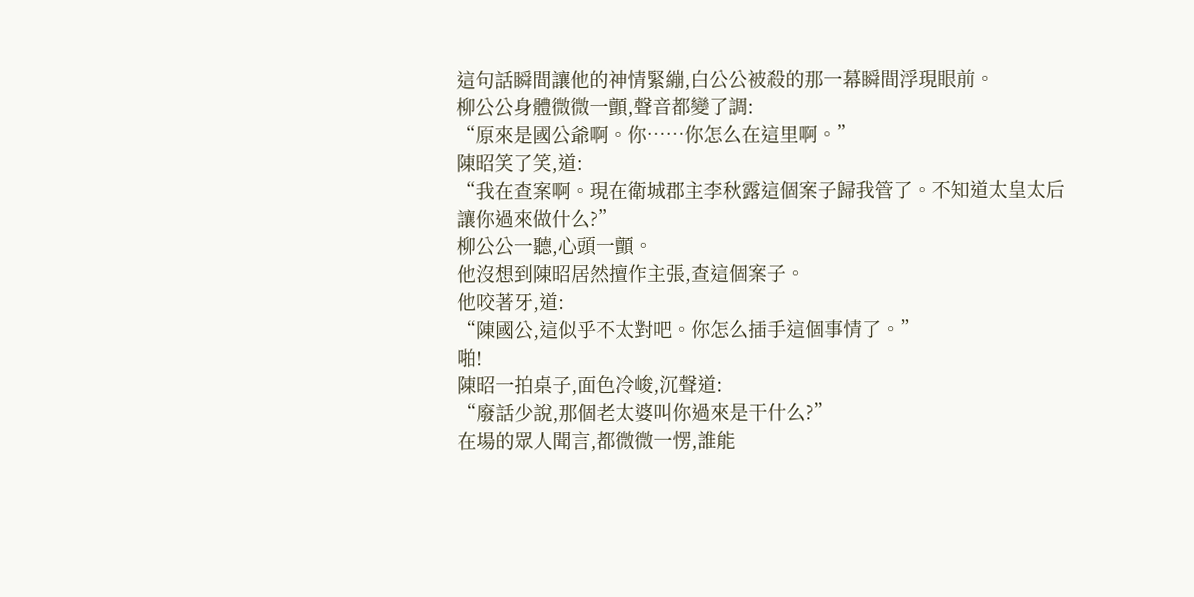這句話瞬間讓他的神情緊繃,白公公被殺的那一幕瞬間浮現眼前。
柳公公身體微微一顫,聲音都變了調:
“原來是國公爺啊。你……你怎么在這里啊。”
陳昭笑了笑,道:
“我在查案啊。現在衛城郡主李秋露這個案子歸我管了。不知道太皇太后讓你過來做什么?”
柳公公一聽,心頭一顫。
他沒想到陳昭居然擅作主張,查這個案子。
他咬著牙,道:
“陳國公,這似乎不太對吧。你怎么插手這個事情了。”
啪!
陳昭一拍桌子,面色冷峻,沉聲道:
“廢話少說,那個老太婆叫你過來是干什么?”
在場的眾人聞言,都微微一愣,誰能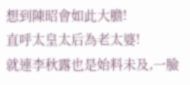想到陳昭會如此大膽!
直呼太皇太后為老太婆!
就連李秋露也是始料未及,一臉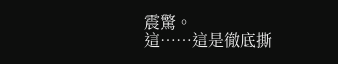震驚。
這……這是徹底撕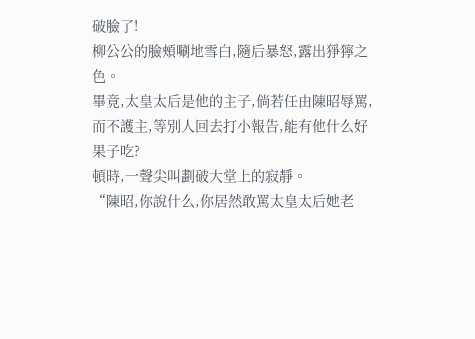破臉了!
柳公公的臉頰唰地雪白,隨后暴怒,露出猙獰之色。
畢竟,太皇太后是他的主子,倘若任由陳昭辱罵,而不護主,等別人回去打小報告,能有他什么好果子吃?
頓時,一聲尖叫劃破大堂上的寂靜。
“陳昭,你說什么,你居然敢罵太皇太后她老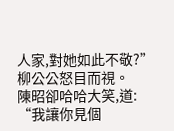人家,對她如此不敬?”
柳公公怒目而視。
陳昭卻哈哈大笑,道:
“我讓你見個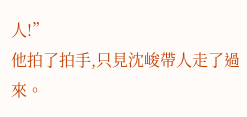人!”
他拍了拍手,只見沈峻帶人走了過來。